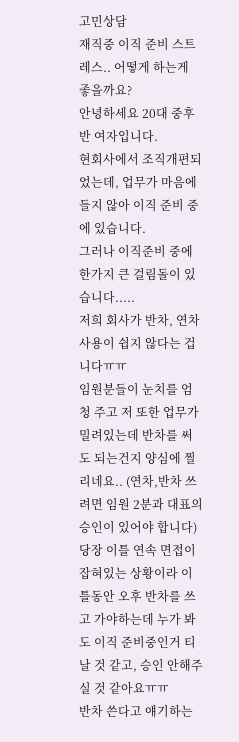고민상담
재직중 이직 준비 스트레스.. 어떻게 하는게 좋을까요?
안녕하세요 20대 중후반 여자입니다.
현회사에서 조직개편되었는데, 업무가 마음에 들지 않아 이직 준비 중에 있습니다.
그러나 이직준비 중에 한가지 큰 걸림돌이 있습니다.....
저희 회사가 반차, 연차 사용이 쉽지 않다는 겁니다ㅠㅠ
임원분들이 눈치를 엄청 주고 저 또한 업무가 밀려있는데 반차를 써도 되는건지 양심에 찔리네요.. (연차,반차 쓰려면 임원 2분과 대표의 승인이 있어야 합니다)
당장 이틀 연속 면접이 잡혀있는 상황이라 이틀동안 오후 반차를 쓰고 가야하는데 누가 봐도 이직 준비중인거 티날 것 같고, 승인 안해주실 것 같아요ㅠㅠ
반차 쓴다고 얘기하는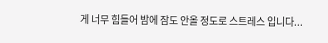게 너무 힘들어 밤에 잠도 안올 정도로 스트레스 입니다...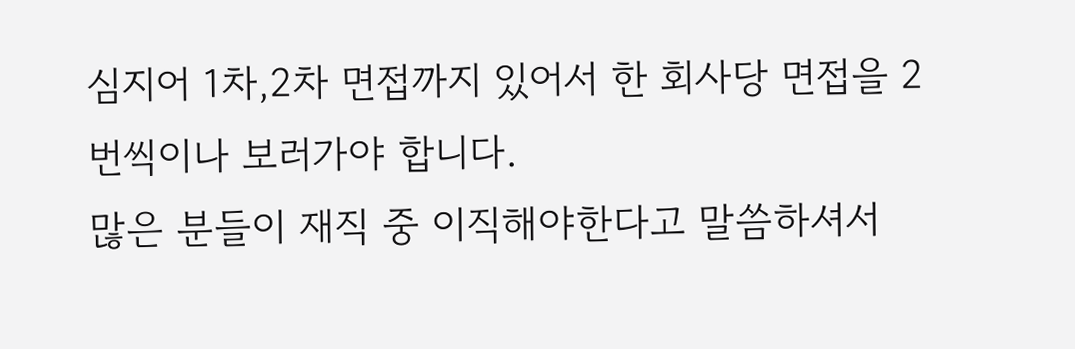심지어 1차,2차 면접까지 있어서 한 회사당 면접을 2번씩이나 보러가야 합니다.
많은 분들이 재직 중 이직해야한다고 말씀하셔서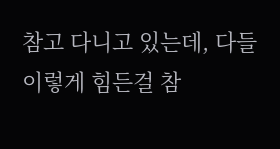참고 다니고 있는데, 다들 이렇게 힘든걸 참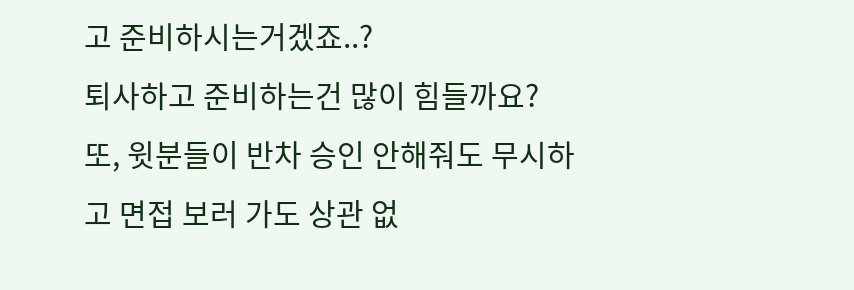고 준비하시는거겠죠..?
퇴사하고 준비하는건 많이 힘들까요?
또, 윗분들이 반차 승인 안해줘도 무시하고 면접 보러 가도 상관 없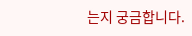는지 궁금합니다.